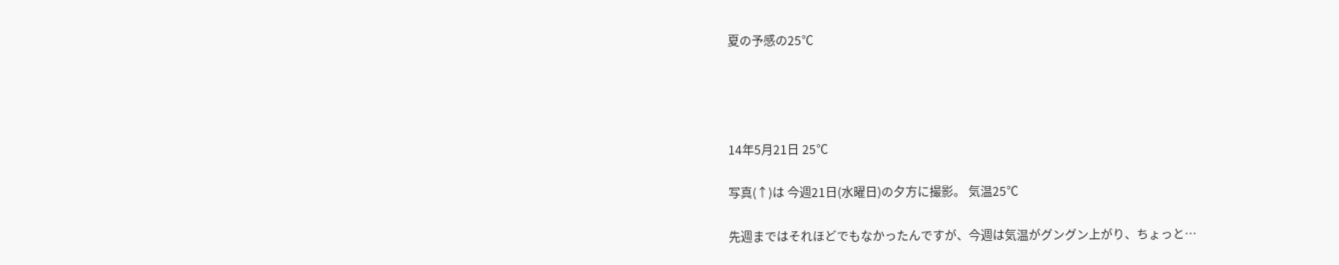夏の予感の25℃




14年5月21日 25℃

写真(↑)は 今週21日(水曜日)の夕方に撮影。 気温25℃

先週まではそれほどでもなかったんですが、今週は気温がグングン上がり、ちょっと…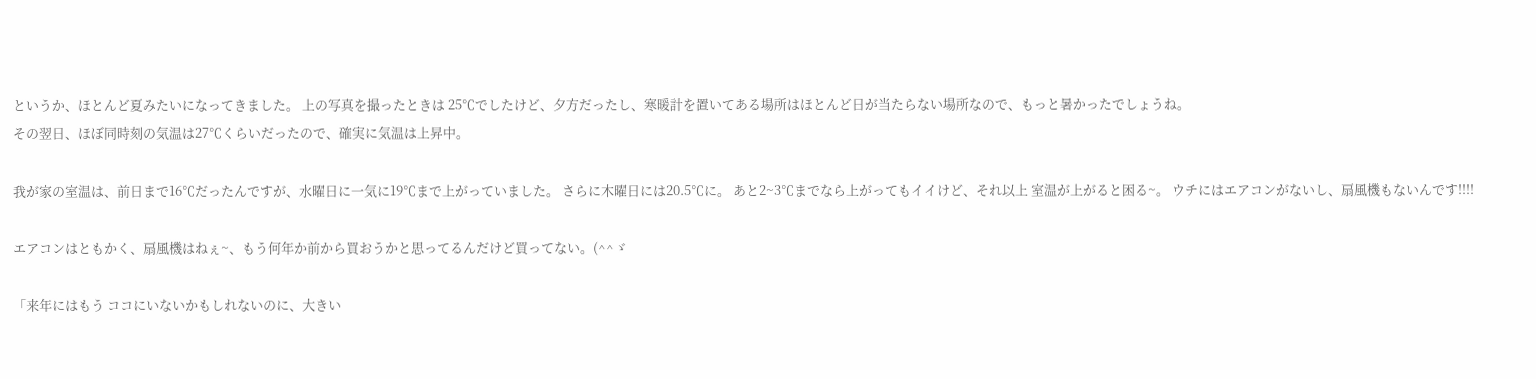というか、ほとんど夏みたいになってきました。 上の写真を撮ったときは 25℃でしたけど、夕方だったし、寒暖計を置いてある場所はほとんど日が当たらない場所なので、もっと暑かったでしょうね。
その翌日、ほぼ同時刻の気温は27℃くらいだったので、確実に気温は上昇中。

我が家の室温は、前日まで16℃だったんですが、水曜日に一気に19℃まで上がっていました。 さらに木曜日には20.5℃に。 あと2~3℃までなら上がってもイイけど、それ以上 室温が上がると困る~。 ウチにはエアコンがないし、扇風機もないんです!!!!

エアコンはともかく、扇風機はねぇ~、もう何年か前から買おうかと思ってるんだけど買ってない。(^^ゞ

「来年にはもう ココにいないかもしれないのに、大きい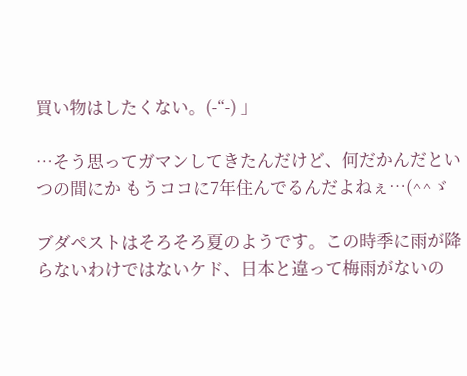買い物はしたくない。(-“-) 」

…そう思ってガマンしてきたんだけど、何だかんだといつの間にか もうココに7年住んでるんだよねぇ…(^^ゞ

ブダペストはそろそろ夏のようです。この時季に雨が降らないわけではないケド、日本と違って梅雨がないの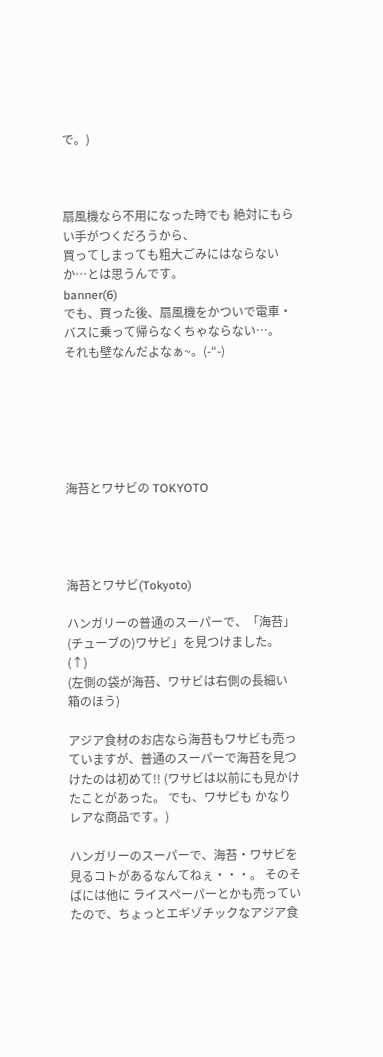で。)



扇風機なら不用になった時でも 絶対にもらい手がつくだろうから、
買ってしまっても粗大ごみにはならないか…とは思うんです。
banner(6)
でも、買った後、扇風機をかついで電車・バスに乗って帰らなくちゃならない…。
それも壁なんだよなぁ~。(-“-)






海苔とワサビの TOKYOTO




海苔とワサビ(Tokyoto)

ハンガリーの普通のスーパーで、「海苔」(チューブの)ワサビ」を見つけました。(↑)
(左側の袋が海苔、ワサビは右側の長細い箱のほう)

アジア食材のお店なら海苔もワサビも売っていますが、普通のスーパーで海苔を見つけたのは初めて!! (ワサビは以前にも見かけたことがあった。 でも、ワサビも かなりレアな商品です。)

ハンガリーのスーパーで、海苔・ワサビを見るコトがあるなんてねぇ・・・。 そのそばには他に ライスペーパーとかも売っていたので、ちょっとエギゾチックなアジア食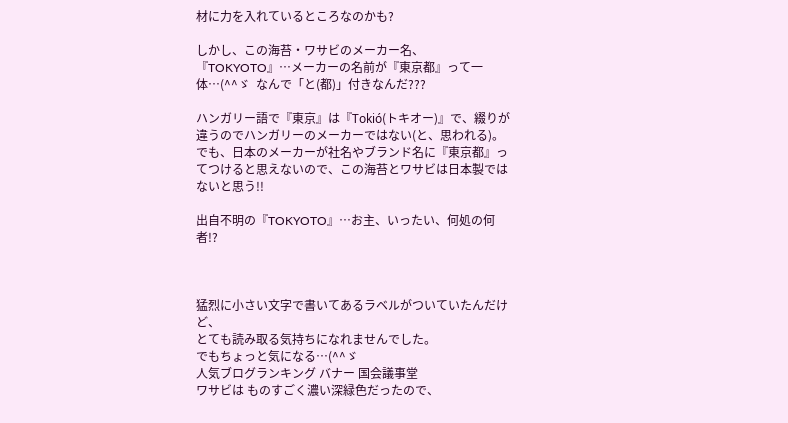材に力を入れているところなのかも?

しかし、この海苔・ワサビのメーカー名、『TOKYOTO』…メーカーの名前が『東京都』って一体…(^^ゞ  なんで「と(都)」付きなんだ???

ハンガリー語で『東京』は『Tokió(トキオー)』で、綴りが違うのでハンガリーのメーカーではない(と、思われる)。 でも、日本のメーカーが社名やブランド名に『東京都』ってつけると思えないので、この海苔とワサビは日本製ではないと思う!!

出自不明の『TOKYOTO』…お主、いったい、何処の何者!?



猛烈に小さい文字で書いてあるラベルがついていたんだけど、
とても読み取る気持ちになれませんでした。
でもちょっと気になる…(^^ゞ
人気ブログランキング バナー 国会議事堂
ワサビは ものすごく濃い深緑色だったので、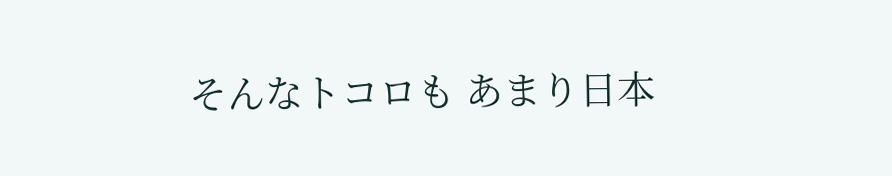そんなトコロも あまり日本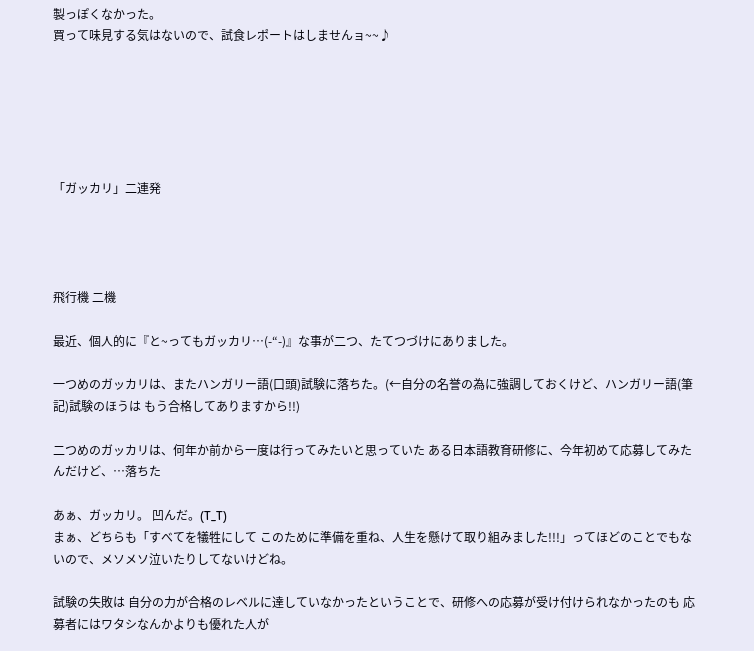製っぽくなかった。
買って味見する気はないので、試食レポートはしませんョ~~♪






「ガッカリ」二連発




飛行機 二機

最近、個人的に『と~ってもガッカリ…(-“-)』な事が二つ、たてつづけにありました。

一つめのガッカリは、またハンガリー語(口頭)試験に落ちた。(←自分の名誉の為に強調しておくけど、ハンガリー語(筆記)試験のほうは もう合格してありますから!!)

二つめのガッカリは、何年か前から一度は行ってみたいと思っていた ある日本語教育研修に、今年初めて応募してみたんだけど、…落ちた

あぁ、ガッカリ。 凹んだ。(T_T)
まぁ、どちらも「すべてを犠牲にして このために準備を重ね、人生を懸けて取り組みました!!!」ってほどのことでもないので、メソメソ泣いたりしてないけどね。

試験の失敗は 自分の力が合格のレベルに達していなかったということで、研修への応募が受け付けられなかったのも 応募者にはワタシなんかよりも優れた人が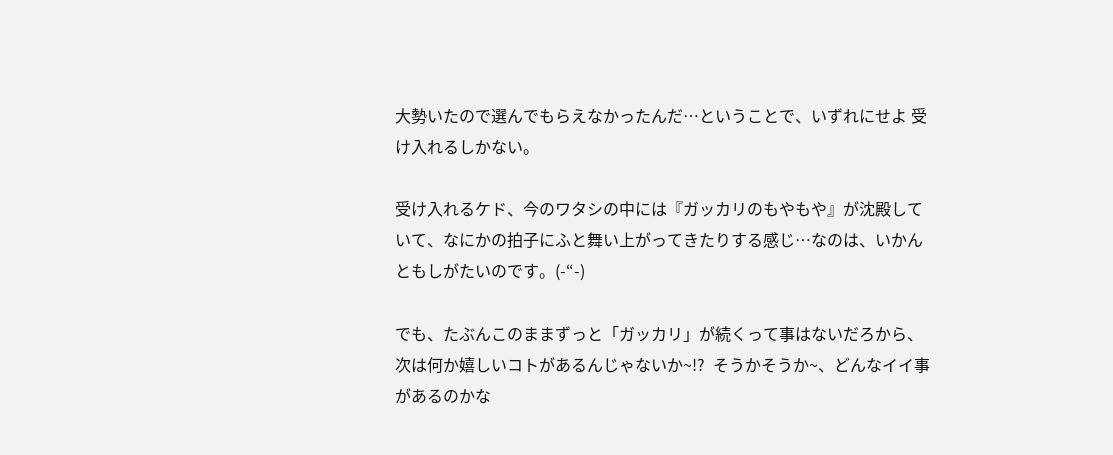大勢いたので選んでもらえなかったんだ…ということで、いずれにせよ 受け入れるしかない。

受け入れるケド、今のワタシの中には『ガッカリのもやもや』が沈殿していて、なにかの拍子にふと舞い上がってきたりする感じ…なのは、いかんともしがたいのです。(-“-)

でも、たぶんこのままずっと「ガッカリ」が続くって事はないだろから、次は何か嬉しいコトがあるんじゃないか~!?  そうかそうか~、どんなイイ事があるのかな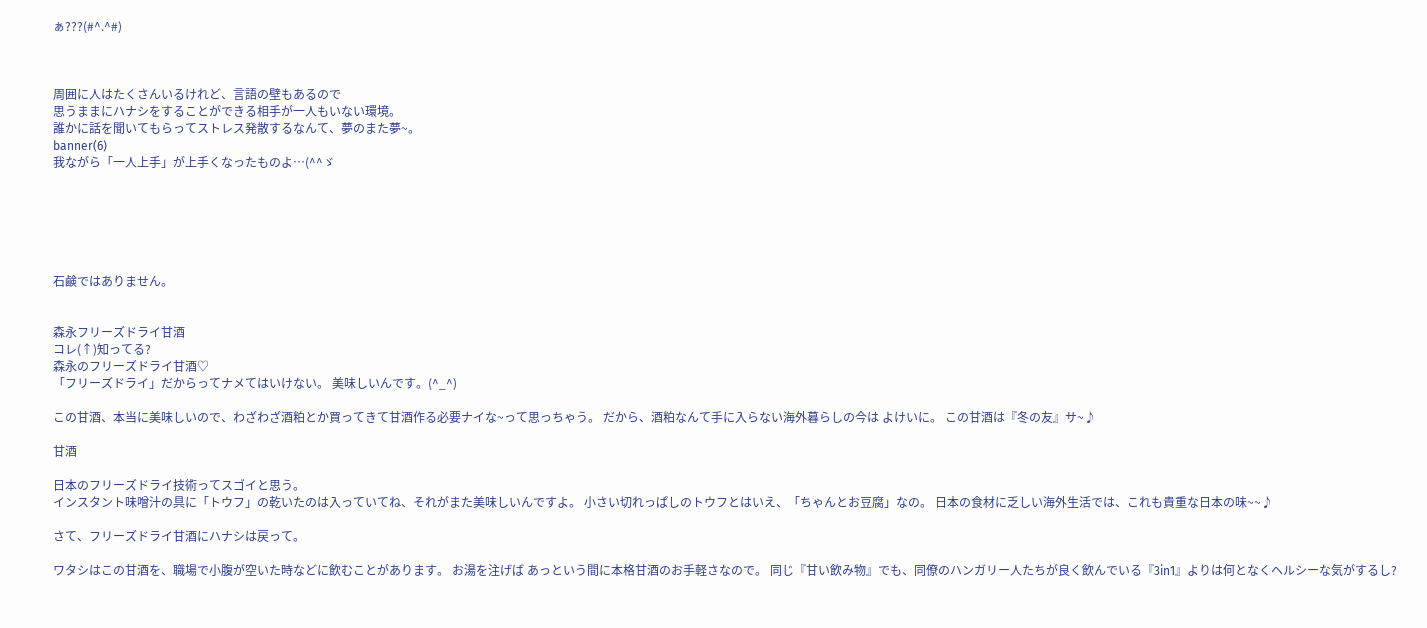ぁ???(#^.^#)



周囲に人はたくさんいるけれど、言語の壁もあるので
思うままにハナシをすることができる相手が一人もいない環境。
誰かに話を聞いてもらってストレス発散するなんて、夢のまた夢~。
banner(6)
我ながら「一人上手」が上手くなったものよ…(^^ゞ






石鹸ではありません。


森永フリーズドライ甘酒
コレ(↑)知ってる?
森永のフリーズドライ甘酒♡
「フリーズドライ」だからってナメてはいけない。 美味しいんです。(^_^)

この甘酒、本当に美味しいので、わざわざ酒粕とか買ってきて甘酒作る必要ナイな~って思っちゃう。 だから、酒粕なんて手に入らない海外暮らしの今は よけいに。 この甘酒は『冬の友』サ~♪

甘酒

日本のフリーズドライ技術ってスゴイと思う。
インスタント味噌汁の具に「トウフ」の乾いたのは入っていてね、それがまた美味しいんですよ。 小さい切れっぱしのトウフとはいえ、「ちゃんとお豆腐」なの。 日本の食材に乏しい海外生活では、これも貴重な日本の味~~♪

さて、フリーズドライ甘酒にハナシは戻って。

ワタシはこの甘酒を、職場で小腹が空いた時などに飲むことがあります。 お湯を注げば あっという間に本格甘酒のお手軽さなので。 同じ『甘い飲み物』でも、同僚のハンガリー人たちが良く飲んでいる『3in1』よりは何となくヘルシーな気がするし?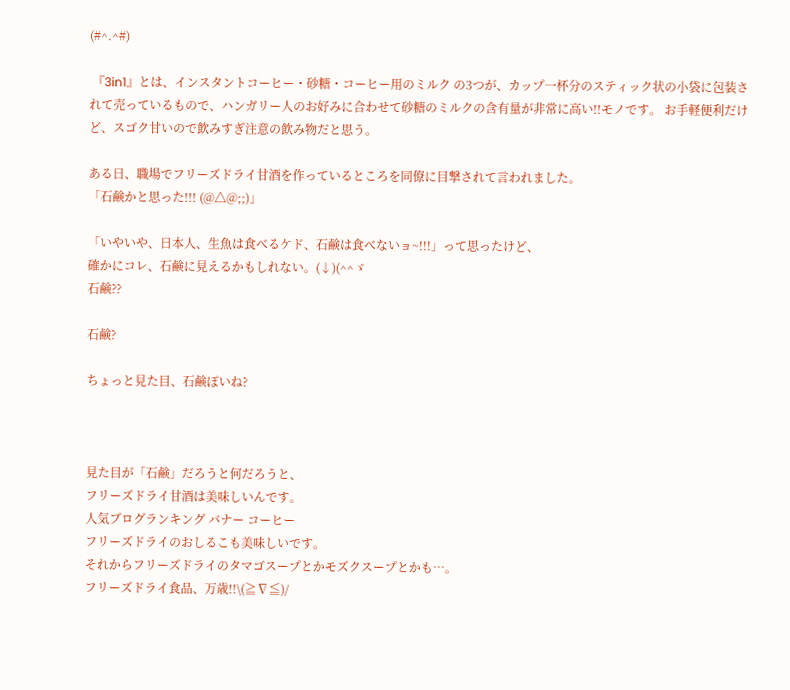(#^.^#)

 『3in1』とは、インスタントコーヒー・砂糖・コーヒー用のミルク の3つが、カップ一杯分のスティック状の小袋に包装されて売っているもので、ハンガリー人のお好みに合わせて砂糖のミルクの含有量が非常に高い!!モノです。 お手軽便利だけど、スゴク甘いので飲みすぎ注意の飲み物だと思う。

ある日、職場でフリーズドライ甘酒を作っているところを同僚に目撃されて言われました。
「石鹸かと思った!!! (@△@;;)」

「いやいや、日本人、生魚は食べるケド、石鹸は食べないョ~!!!」って思ったけど、
確かにコレ、石鹸に見えるかもしれない。(↓)(^^ゞ
石鹸??

石鹸?

ちょっと見た目、石鹸ぽいね?



見た目が「石鹸」だろうと何だろうと、
フリーズドライ甘酒は美味しいんです。
人気ブログランキング バナー コーヒー
フリーズドライのおしるこも美味しいです。
それからフリーズドライのタマゴスープとかモズクスープとかも…。
フリーズドライ食品、万歳!!\(≧∇≦)/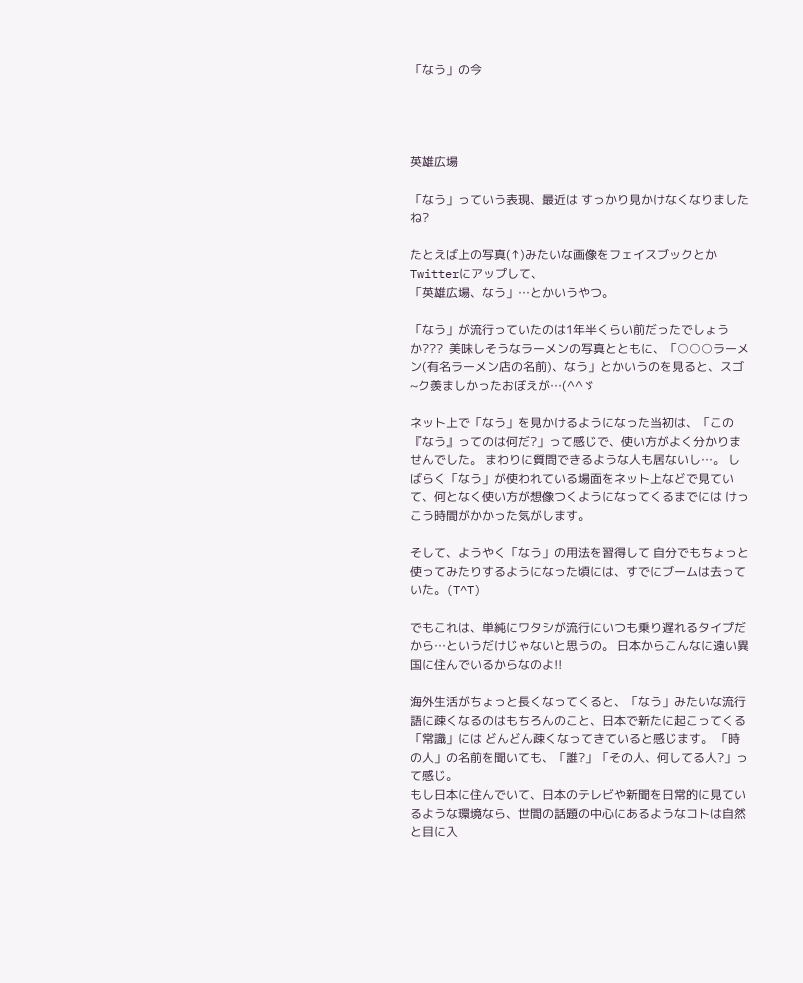「なう」の今




英雄広場

「なう」っていう表現、最近は すっかり見かけなくなりましたね?

たとえば上の写真(↑)みたいな画像をフェイスブックとか Twitterにアップして、
「英雄広場、なう」…とかいうやつ。

「なう」が流行っていたのは1年半くらい前だったでしょうか???  美味しそうなラーメンの写真とともに、「○○○ラーメン(有名ラーメン店の名前)、なう」とかいうのを見ると、スゴ~ク羨ましかったおぼえが…(^^ゞ

ネット上で「なう」を見かけるようになった当初は、「この『なう』ってのは何だ?」って感じで、使い方がよく分かりませんでした。 まわりに質問できるような人も居ないし…。 しばらく「なう」が使われている場面をネット上などで見ていて、何となく使い方が想像つくようになってくるまでには けっこう時間がかかった気がします。

そして、ようやく「なう」の用法を習得して 自分でもちょっと使ってみたりするようになった頃には、すでにブームは去っていた。(T^T)

でもこれは、単純にワタシが流行にいつも乗り遅れるタイプだから…というだけじゃないと思うの。 日本からこんなに遠い異国に住んでいるからなのよ!!

海外生活がちょっと長くなってくると、「なう」みたいな流行語に疎くなるのはもちろんのこと、日本で新たに起こってくる「常識」には どんどん疎くなってきていると感じます。 「時の人」の名前を聞いても、「誰?」「その人、何してる人?」って感じ。
もし日本に住んでいて、日本のテレビや新聞を日常的に見ているような環境なら、世間の話題の中心にあるようなコトは自然と目に入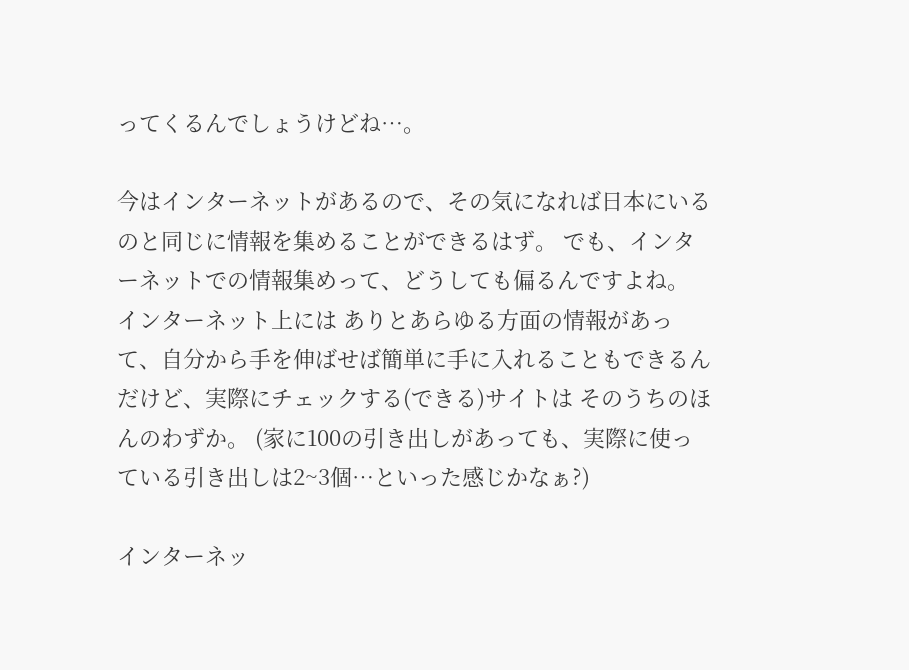ってくるんでしょうけどね…。

今はインターネットがあるので、その気になれば日本にいるのと同じに情報を集めることができるはず。 でも、インターネットでの情報集めって、どうしても偏るんですよね。 インターネット上には ありとあらゆる方面の情報があって、自分から手を伸ばせば簡単に手に入れることもできるんだけど、実際にチェックする(できる)サイトは そのうちのほんのわずか。 (家に100の引き出しがあっても、実際に使っている引き出しは2~3個…といった感じかなぁ?)

インターネッ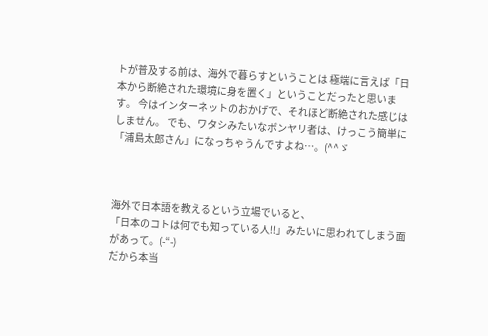トが普及する前は、海外で暮らすということは 極端に言えば「日本から断絶された環境に身を置く」ということだったと思います。 今はインターネットのおかげで、それほど断絶された感じはしません。 でも、ワタシみたいなボンヤリ者は、けっこう簡単に「浦島太郎さん」になっちゃうんですよね…。(^^ゞ



海外で日本語を教えるという立場でいると、
「日本のコトは何でも知っている人!!」みたいに思われてしまう面があって。(-“-)
だから本当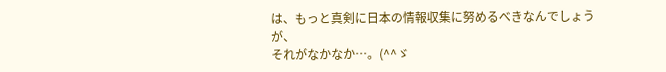は、もっと真剣に日本の情報収集に努めるべきなんでしょうが、
それがなかなか…。(^^ゞ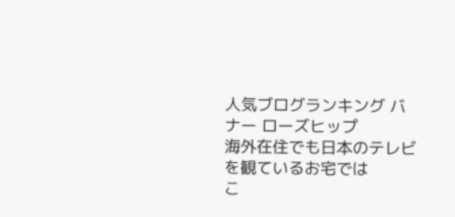人気ブログランキング バナー ローズヒップ
海外在住でも日本のテレビを観ているお宅では
こ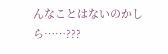んなことはないのかしら……???